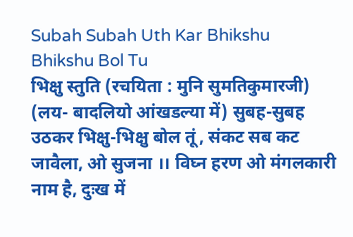Subah Subah Uth Kar Bhikshu Bhikshu Bol Tu
भिक्षु स्तुति (रचयिता : मुनि सुमतिकुमारजी) (लय- बादलियो आंखडल्या में) सुबह-सुबह उठकर भिक्षु-भिक्षु बोल तूं, संकट सब कट जावैला, ओ सुजना ।। विघ्न हरण ओ मंगलकारी नाम है, दुःख में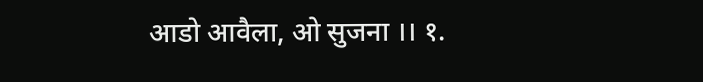आडो आवैला, ओ सुजना ।। १.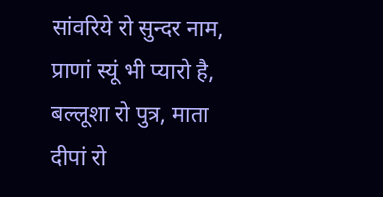सांवरिये रो सुन्दर नाम, प्राणां स्यूं भी प्यारो है, बल्लूशा रो पुत्र, माता दीपां रो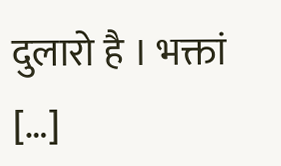दुलारो है । भक्तां […]